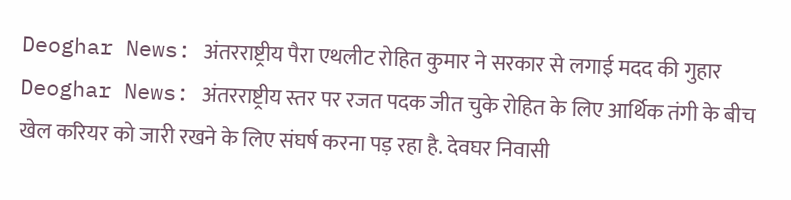Deoghar News: अंतरराष्ट्रीय पैरा एथलीट रोहित कुमार ने सरकार से लगाई मदद की गुहार
Deoghar News: अंतरराष्ट्रीय स्तर पर रजत पदक जीत चुके रोहित के लिए आर्थिक तंगी के बीच खेल करियर को जारी रखने के लिए संघर्ष करना पड़ रहा है. देवघर निवासी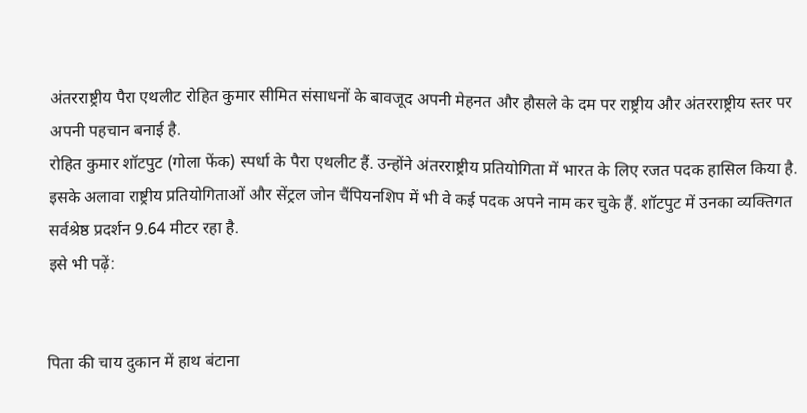अंतरराष्ट्रीय पैरा एथलीट रोहित कुमार सीमित संसाधनों के बावजूद अपनी मेहनत और हौसले के दम पर राष्ट्रीय और अंतरराष्ट्रीय स्तर पर अपनी पहचान बनाई है.
रोहित कुमार शॉटपुट (गोला फेंक) स्पर्धा के पैरा एथलीट हैं. उन्होंने अंतरराष्ट्रीय प्रतियोगिता में भारत के लिए रजत पदक हासिल किया है. इसके अलावा राष्ट्रीय प्रतियोगिताओं और सेंट्रल जोन चैंपियनशिप में भी वे कई पदक अपने नाम कर चुके हैं. शॉटपुट में उनका व्यक्तिगत सर्वश्रेष्ठ प्रदर्शन 9.64 मीटर रहा है.
इसे भी पढ़ें:


पिता की चाय दुकान में हाथ बंटाना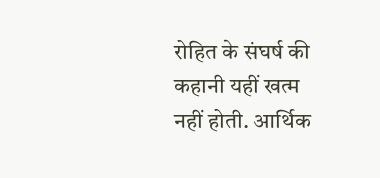रोहित के संघर्ष की कहानी यहीं खत्म नहीं होती. आर्थिक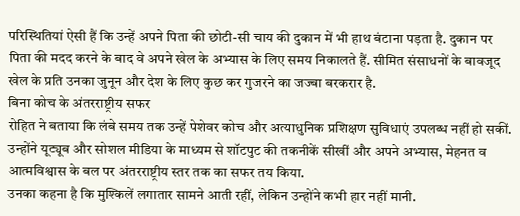परिस्थितियां ऐसी हैं कि उन्हें अपने पिता की छोटी-सी चाय की दुकान में भी हाथ बंटाना पड़ता है. दुकान पर पिता की मदद करने के बाद वे अपने खेल के अभ्यास के लिए समय निकालते हैं. सीमित संसाधनों के बावजूद खेल के प्रति उनका जुनून और देश के लिए कुछ कर गुजरने का जज्बा बरकरार है.
बिना कोच के अंतरराष्ट्रीय सफर
रोहित ने बताया कि लंबे समय तक उन्हें पेशेवर कोच और अत्याधुनिक प्रशिक्षण सुविधाएं उपलब्ध नहीं हो सकीं. उन्होंने यूट्यूब और सोशल मीडिया के माध्यम से शॉटपुट की तकनीकें सीखीं और अपने अभ्यास, मेहनत व आत्मविश्वास के बल पर अंतरराष्ट्रीय स्तर तक का सफर तय किया.
उनका कहना है कि मुश्किलें लगातार सामने आती रहीं, लेकिन उन्होंने कभी हार नहीं मानी.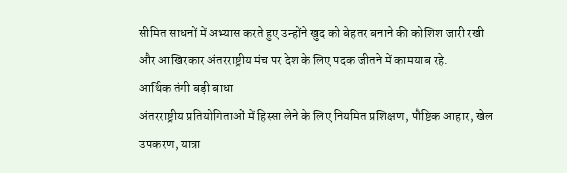सीमित साधनों में अभ्यास करते हुए उन्होंने खुद को बेहतर बनाने की कोशिश जारी रखी और आखिरकार अंतरराष्ट्रीय मंच पर देश के लिए पदक जीतने में कामयाब रहे.
आर्थिक तंगी बड़ी बाधा
अंतरराष्ट्रीय प्रतियोगिताओं में हिस्सा लेने के लिए नियमित प्रशिक्षण, पौष्टिक आहार, खेल उपकरण, यात्रा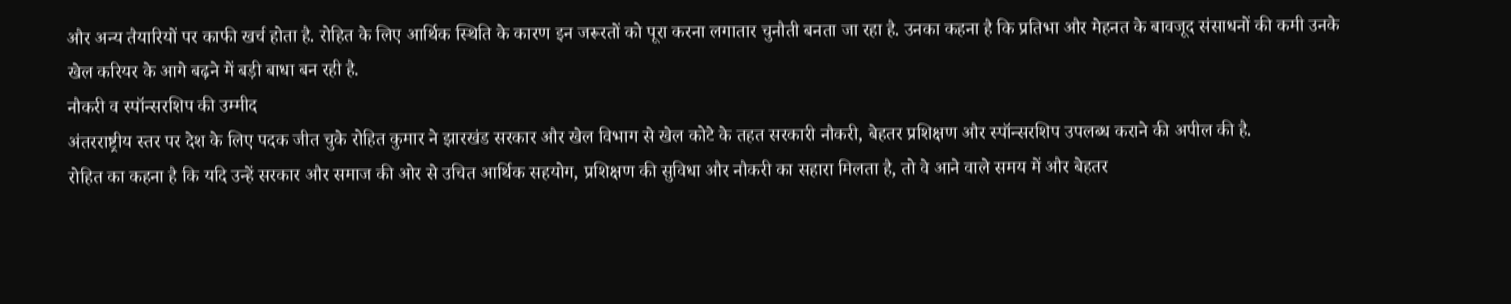और अन्य तैयारियों पर काफी खर्च होता है. रोहित के लिए आर्थिक स्थिति के कारण इन जरूरतों को पूरा करना लगातार चुनौती बनता जा रहा है. उनका कहना है कि प्रतिभा और मेहनत के बावजूद संसाधनों की कमी उनके खेल करियर के आगे बढ़ने में बड़ी बाधा बन रही है.
नौकरी व स्पॉन्सरशिप की उम्मीद
अंतरराष्ट्रीय स्तर पर देश के लिए पदक जीत चुके रोहित कुमार ने झारखंड सरकार और खेल विभाग से खेल कोटे के तहत सरकारी नौकरी, बेहतर प्रशिक्षण और स्पॉन्सरशिप उपलब्ध कराने की अपील की है.
रोहित का कहना है कि यदि उन्हें सरकार और समाज की ओर से उचित आर्थिक सहयोग, प्रशिक्षण की सुविधा और नौकरी का सहारा मिलता है, तो वे आने वाले समय में और बेहतर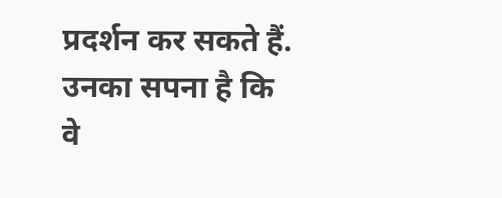प्रदर्शन कर सकते हैं. उनका सपना है कि वे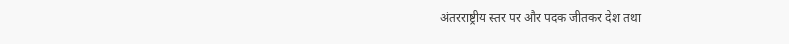अंतरराष्ट्रीय स्तर पर और पदक जीतकर देश तथा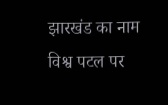झारखंड का नाम विश्व पटल पर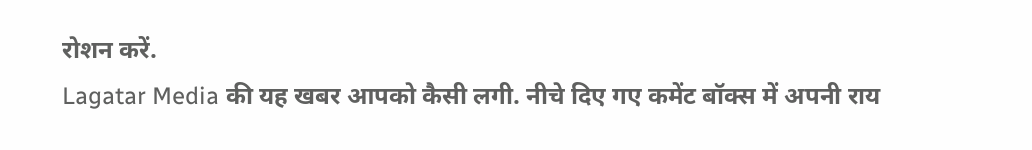रोशन करें.
Lagatar Media की यह खबर आपको कैसी लगी. नीचे दिए गए कमेंट बॉक्स में अपनी राय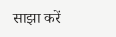साझा करें